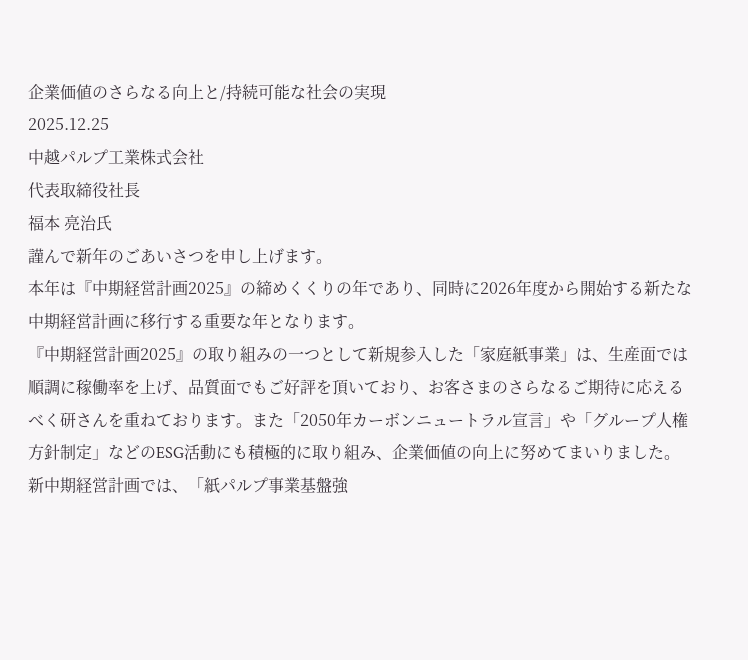企業価値のさらなる向上と/持続可能な社会の実現
2025.12.25
中越パルプ工業株式会社
代表取締役社長
福本 亮治氏
謹んで新年のごあいさつを申し上げます。
本年は『中期経営計画2025』の締めくくりの年であり、同時に2026年度から開始する新たな中期経営計画に移行する重要な年となります。
『中期経営計画2025』の取り組みの一つとして新規参入した「家庭紙事業」は、生産面では順調に稼働率を上げ、品質面でもご好評を頂いており、お客さまのさらなるご期待に応えるべく研さんを重ねております。また「2050年カーボンニュートラル宣言」や「グループ人権方針制定」などのESG活動にも積極的に取り組み、企業価値の向上に努めてまいりました。
新中期経営計画では、「紙パルプ事業基盤強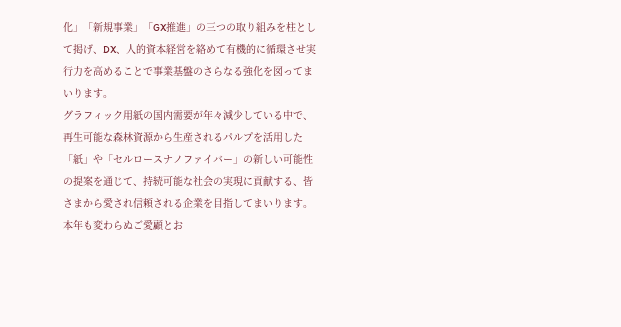化」「新規事業」「GX推進」の三つの取り組みを柱として掲げ、DX、人的資本経営を絡めて有機的に循環させ実行力を高めることで事業基盤のさらなる強化を図ってまいります。
グラフィック用紙の国内需要が年々減少している中で、再生可能な森林資源から生産されるパルプを活用した「紙」や「セルロースナノファイバー」の新しい可能性の提案を通じて、持続可能な社会の実現に貢献する、皆さまから愛され信頼される企業を目指してまいります。
本年も変わらぬご愛顧とお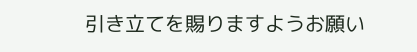引き立てを賜りますようお願い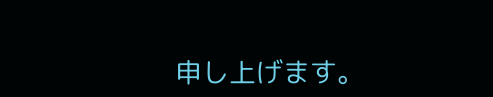申し上げます。